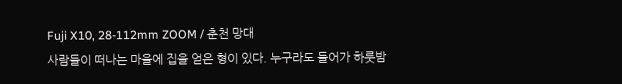Fuji X10, 28-112mm ZOOM / 춘천 망대
사람들이 떠나는 마을에 집을 얻은 형이 있다. 누구라도 들어가 하룻밤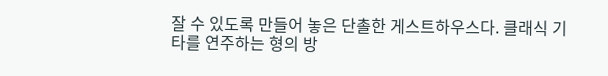잘 수 있도록 만들어 놓은 단촐한 게스트하우스다. 클래식 기타를 연주하는 형의 방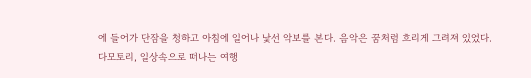에 들어가 단잠을 청하고 아침에 일어나 낯선 악보를 본다. 음악은 꿈처럼 흐리게 그려져 있었다.
다모토리, 일상속으로 떠나는 여행